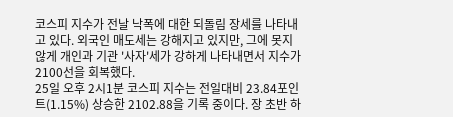코스피 지수가 전날 낙폭에 대한 되돌림 장세를 나타내고 있다. 외국인 매도세는 강해지고 있지만, 그에 못지 않게 개인과 기관 '사자'세가 강하게 나타내면서 지수가 2100선을 회복했다.
25일 오후 2시1분 코스피 지수는 전일대비 23.84포인트(1.15%) 상승한 2102.88을 기록 중이다. 장 초반 하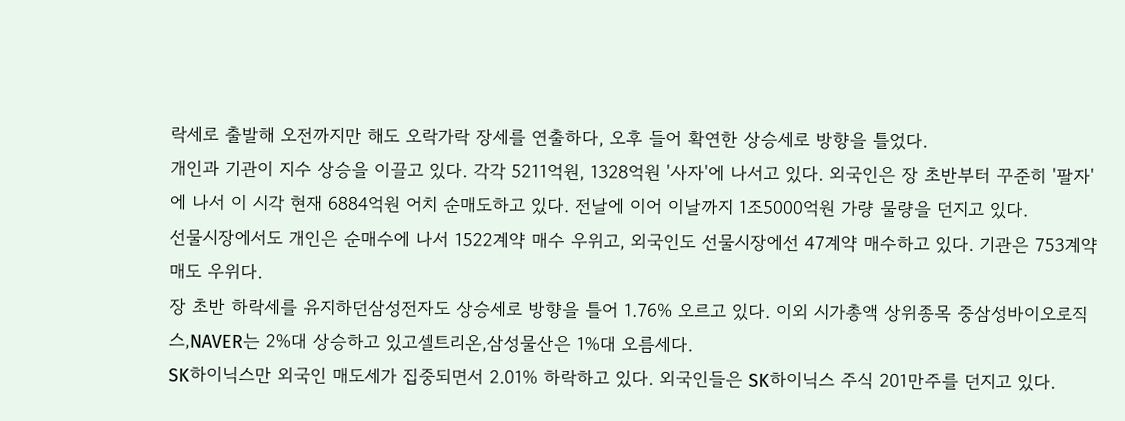락세로 출발해 오전까지만 해도 오락가락 장세를 연출하다, 오후 들어 확연한 상승세로 방향을 틀었다.
개인과 기관이 지수 상승을 이끌고 있다. 각각 5211억원, 1328억원 '사자'에 나서고 있다. 외국인은 장 초반부터 꾸준히 '팔자'에 나서 이 시각 현재 6884억원 어치 순매도하고 있다. 전날에 이어 이날까지 1조5000억원 가량 물량을 던지고 있다.
선물시장에서도 개인은 순매수에 나서 1522계약 매수 우위고, 외국인도 선물시장에선 47계약 매수하고 있다. 기관은 753계약 매도 우위다.
장 초반 하락세를 유지하던삼성전자도 상승세로 방향을 틀어 1.76% 오르고 있다. 이외 시가총액 상위종목 중삼성바이오로직스,NAVER는 2%대 상승하고 있고셀트리온,삼성물산은 1%대 오름세다.
SK하이닉스만 외국인 매도세가 집중되면서 2.01% 하락하고 있다. 외국인들은 SK하이닉스 주식 201만주를 던지고 있다.